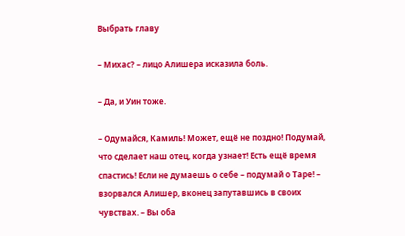Выбрать главу

– Михас? – лицо Алишера исказила боль.

– Да, и Уин тоже.

– Одумайся, Камиль! Может, ещё не поздно! Подумай, что сделает наш отец, когда узнает! Есть ещё время спастись! Если не думаешь о себе – подумай о Таре! – взорвался Алишер, вконец запутавшись в своих чувствах. – Вы оба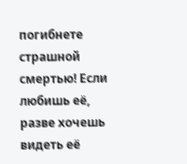погибнете страшной смертью! Если любишь её, разве хочешь видеть её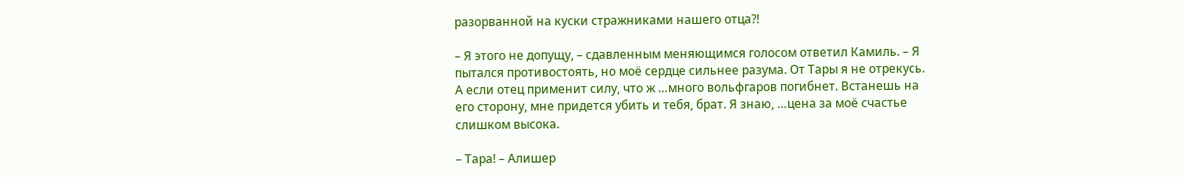разорванной на куски стражниками нашего отца?!

– Я этого не допущу, – сдавленным меняющимся голосом ответил Камиль. – Я пытался противостоять, но моё сердце сильнее разума. От Тары я не отрекусь. А если отец применит силу, что ж …много вольфгаров погибнет. Встанешь на его сторону, мне придется убить и тебя, брат. Я знаю, …цена за моё счастье слишком высока.

– Тара! – Алишер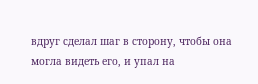вдруг сделал шаг в сторону, чтобы она могла видеть его, и упал на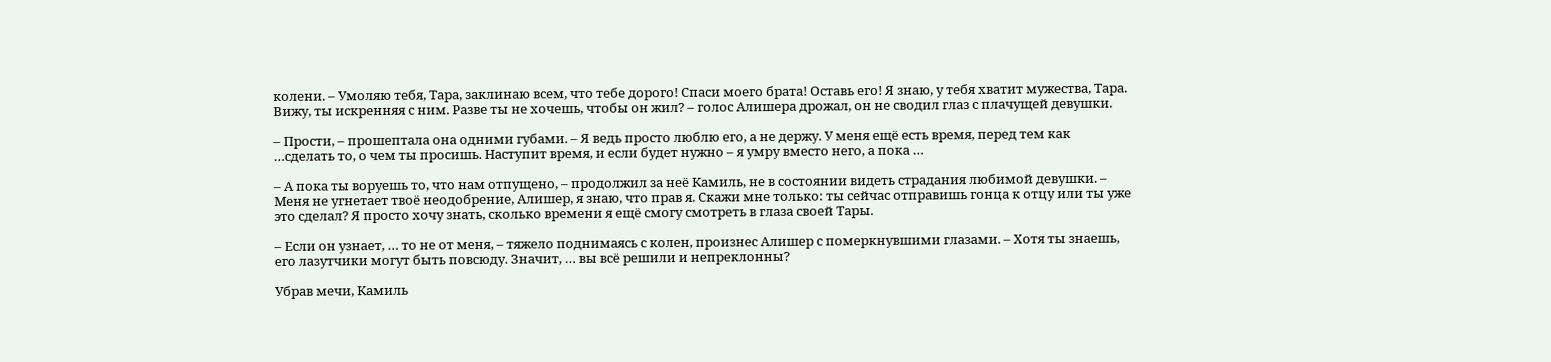колени. – Умоляю тебя, Тара, заклинаю всем, что тебе дорого! Спаси моего брата! Оставь его! Я знаю, у тебя хватит мужества, Тара. Вижу, ты искренняя с ним. Разве ты не хочешь, чтобы он жил? – голос Алишера дрожал, он не сводил глаз с плачущей девушки.

– Прости, – прошептала она одними губами. – Я ведь просто люблю его, а не держу. У меня ещё есть время, перед тем как …сделать то, о чем ты просишь. Наступит время, и если будет нужно – я умру вместо него, а пока …

– А пока ты воруешь то, что нам отпущено, – продолжил за неё Камиль, не в состоянии видеть страдания любимой девушки. – Меня не угнетает твоё неодобрение, Алишер, я знаю, что прав я. Скажи мне только: ты сейчас отправишь гонца к отцу или ты уже это сделал? Я просто хочу знать, сколько времени я ещё смогу смотреть в глаза своей Тары.

– Если он узнает, … то не от меня, – тяжело поднимаясь с колен, произнес Алишер с померкнувшими глазами. – Хотя ты знаешь, его лазутчики могут быть повсюду. Значит, … вы всё решили и непреклонны?

Убрав мечи, Камиль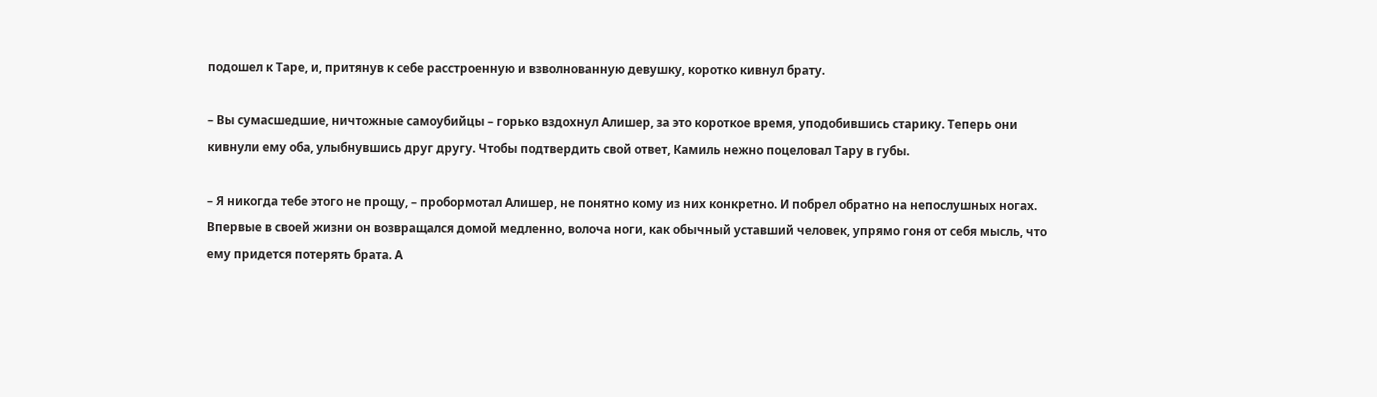подошел к Таре, и, притянув к себе расстроенную и взволнованную девушку, коротко кивнул брату.

– Вы сумасшедшие, ничтожные самоубийцы – горько вздохнул Алишер, за это короткое время, уподобившись старику. Теперь они кивнули ему оба, улыбнувшись друг другу. Чтобы подтвердить свой ответ, Камиль нежно поцеловал Тару в губы.

– Я никогда тебе этого не прощу, – пробормотал Алишер, не понятно кому из них конкретно. И побрел обратно на непослушных ногах. Впервые в своей жизни он возвращался домой медленно, волоча ноги, как обычный уставший человек, упрямо гоня от себя мысль, что ему придется потерять брата. А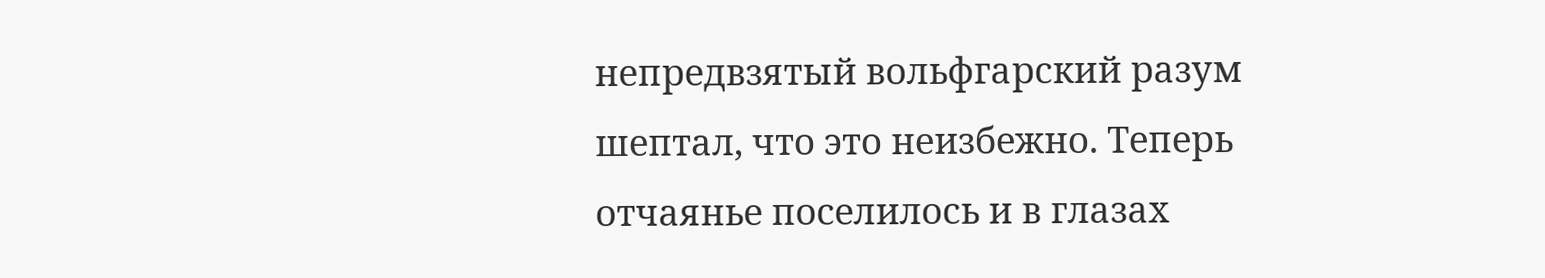непредвзятый вольфгарский разум шептал, что это неизбежно. Теперь отчаянье поселилось и в глазах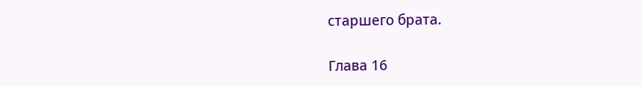старшего брата.

Глава 16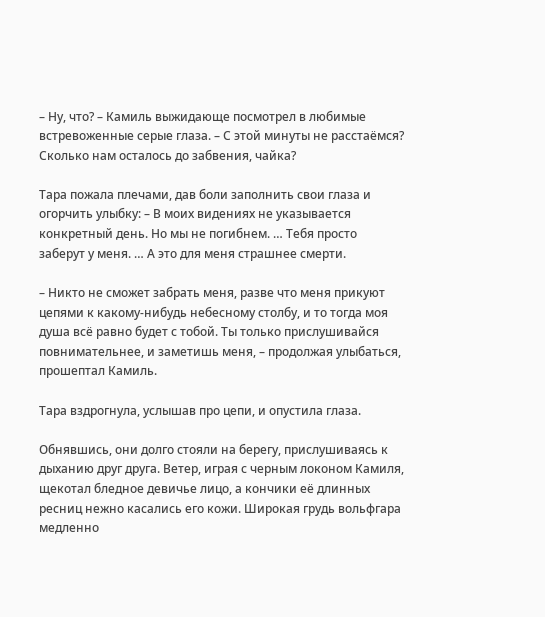– Ну, что? – Камиль выжидающе посмотрел в любимые встревоженные серые глаза. – С этой минуты не расстаёмся? Сколько нам осталось до забвения, чайка?

Тара пожала плечами, дав боли заполнить свои глаза и огорчить улыбку: – В моих видениях не указывается конкретный день. Но мы не погибнем. … Тебя просто заберут у меня. … А это для меня страшнее смерти.

– Никто не сможет забрать меня, разве что меня прикуют цепями к какому-нибудь небесному столбу, и то тогда моя душа всё равно будет с тобой. Ты только прислушивайся повнимательнее, и заметишь меня, – продолжая улыбаться, прошептал Камиль.

Тара вздрогнула, услышав про цепи, и опустила глаза.

Обнявшись, они долго стояли на берегу, прислушиваясь к дыханию друг друга. Ветер, играя с черным локоном Камиля, щекотал бледное девичье лицо, а кончики её длинных ресниц нежно касались его кожи. Широкая грудь вольфгара медленно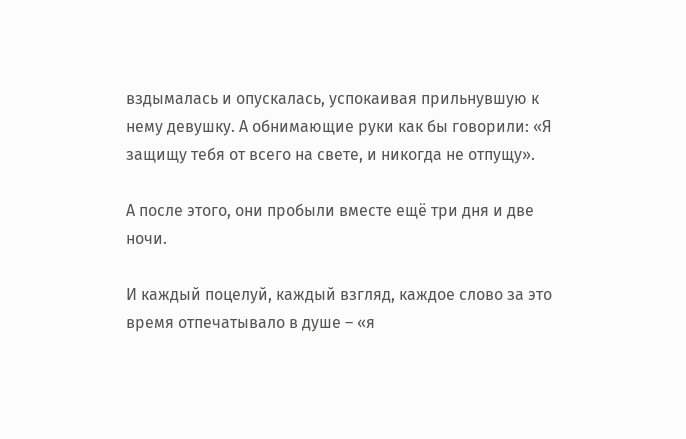вздымалась и опускалась, успокаивая прильнувшую к нему девушку. А обнимающие руки как бы говорили: «Я защищу тебя от всего на свете, и никогда не отпущу».

А после этого, они пробыли вместе ещё три дня и две ночи.

И каждый поцелуй, каждый взгляд, каждое слово за это время отпечатывало в душе – «я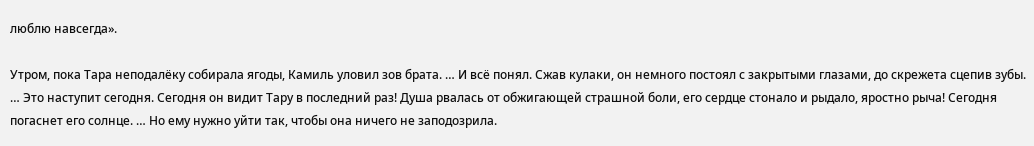люблю навсегда».

Утром, пока Тара неподалёку собирала ягоды, Камиль уловил зов брата. … И всё понял. Сжав кулаки, он немного постоял с закрытыми глазами, до скрежета сцепив зубы. … Это наступит сегодня. Сегодня он видит Тару в последний раз! Душа рвалась от обжигающей страшной боли, его сердце стонало и рыдало, яростно рыча! Сегодня погаснет его солнце. … Но ему нужно уйти так, чтобы она ничего не заподозрила.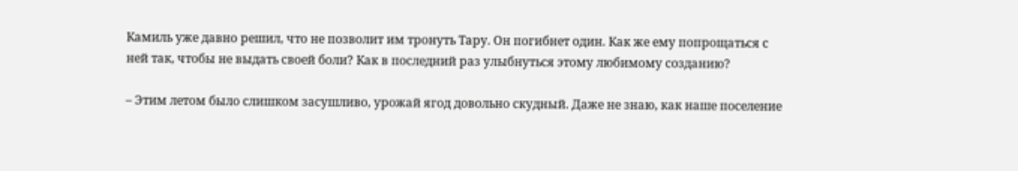Камиль уже давно решил, что не позволит им тронуть Тару. Он погибнет один. Как же ему попрощаться с ней так, чтобы не выдать своей боли? Как в последний раз улыбнуться этому любимому созданию?

– Этим летом было слишком засушливо, урожай ягод довольно скудный. Даже не знаю, как наше поселение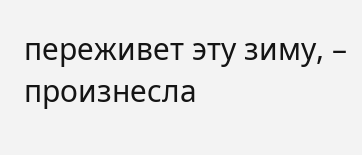переживет эту зиму, – произнесла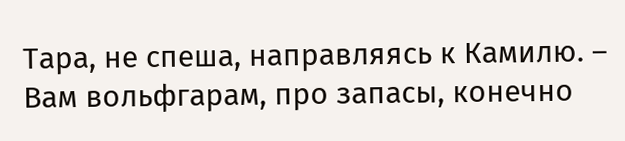Тара, не спеша, направляясь к Камилю. – Вам вольфгарам, про запасы, конечно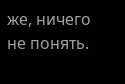же, ничего не понять.